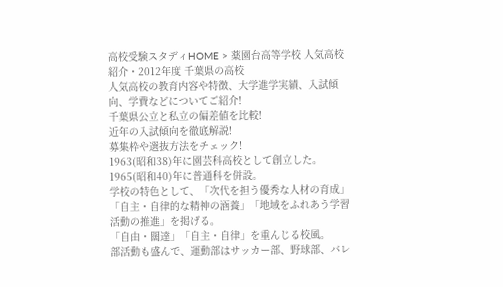高校受験スタディHOME > 薬園台高等学校 人気高校紹介・2012年度 千葉県の高校
人気高校の教育内容や特徴、大学進学実績、入試傾向、学費などについてご紹介!
千葉県公立と私立の偏差値を比較!
近年の入試傾向を徹底解説!
募集枠や選抜方法をチェック!
1963(昭和38)年に園芸科高校として創立した。1965(昭和40)年に普通科を併設。
学校の特色として、「次代を担う優秀な人材の育成」「自主・自律的な精神の涵養」「地域をふれあう学習活動の推進」を掲げる。
「自由・闊達」「自主・自律」を重んじる校風。
部活動も盛んで、運動部はサッカー部、野球部、バレ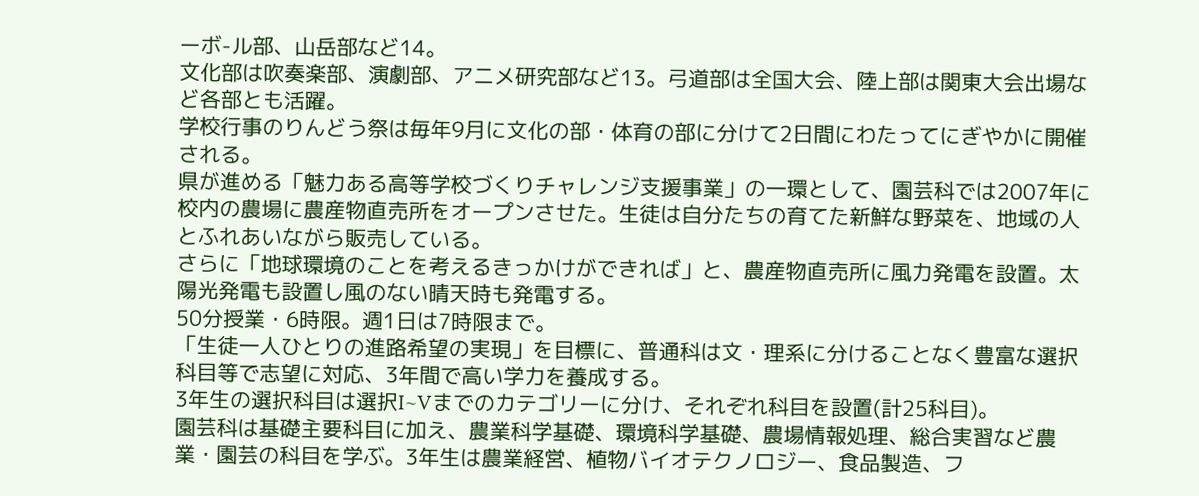ーボ-ル部、山岳部など14。
文化部は吹奏楽部、演劇部、アニメ研究部など13。弓道部は全国大会、陸上部は関東大会出場など各部とも活躍。
学校行事のりんどう祭は毎年9月に文化の部・体育の部に分けて2日間にわたってにぎやかに開催される。
県が進める「魅力ある高等学校づくりチャレンジ支援事業」の一環として、園芸科では2007年に校内の農場に農産物直売所をオープンさせた。生徒は自分たちの育てた新鮮な野菜を、地域の人とふれあいながら販売している。
さらに「地球環境のことを考えるきっかけができれば」と、農産物直売所に風力発電を設置。太陽光発電も設置し風のない晴天時も発電する。
50分授業・6時限。週1日は7時限まで。
「生徒一人ひとりの進路希望の実現」を目標に、普通科は文・理系に分けることなく豊富な選択科目等で志望に対応、3年間で高い学力を養成する。
3年生の選択科目は選択I~Vまでのカテゴリーに分け、それぞれ科目を設置(計25科目)。
園芸科は基礎主要科目に加え、農業科学基礎、環境科学基礎、農場情報処理、総合実習など農業・園芸の科目を学ぶ。3年生は農業経営、植物バイオテクノロジー、食品製造、フ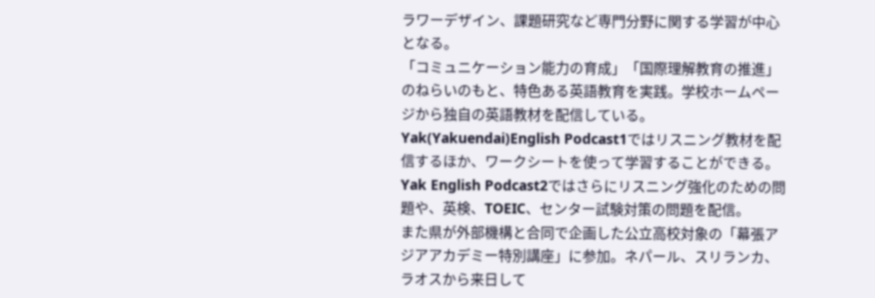ラワーデザイン、課題研究など専門分野に関する学習が中心となる。
「コミュニケーション能力の育成」「国際理解教育の推進」のねらいのもと、特色ある英語教育を実践。学校ホームページから独自の英語教材を配信している。Yak(Yakuendai)English Podcast1ではリスニング教材を配信するほか、ワークシートを使って学習することができる。Yak English Podcast2ではさらにリスニング強化のための問題や、英検、TOEIC、センター試験対策の問題を配信。
また県が外部機構と合同で企画した公立高校対象の「幕張アジアアカデミー特別講座」に参加。ネパール、スリランカ、ラオスから来日して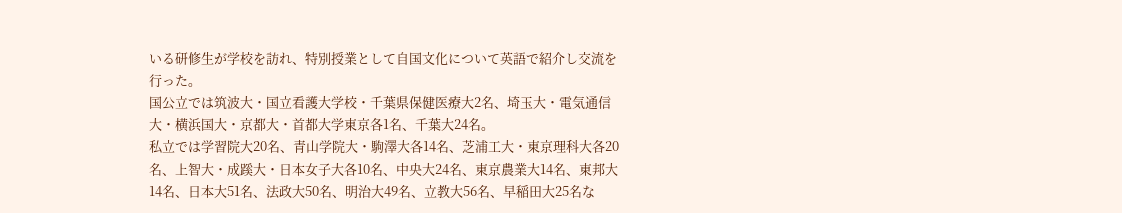いる研修生が学校を訪れ、特別授業として自国文化について英語で紹介し交流を行った。
国公立では筑波大・国立看護大学校・千葉県保健医療大2名、埼玉大・電気通信大・横浜国大・京都大・首都大学東京各1名、千葉大24名。
私立では学習院大20名、青山学院大・駒澤大各14名、芝浦工大・東京理科大各20名、上智大・成蹊大・日本女子大各10名、中央大24名、東京農業大14名、東邦大14名、日本大51名、法政大50名、明治大49名、立教大56名、早稲田大25名な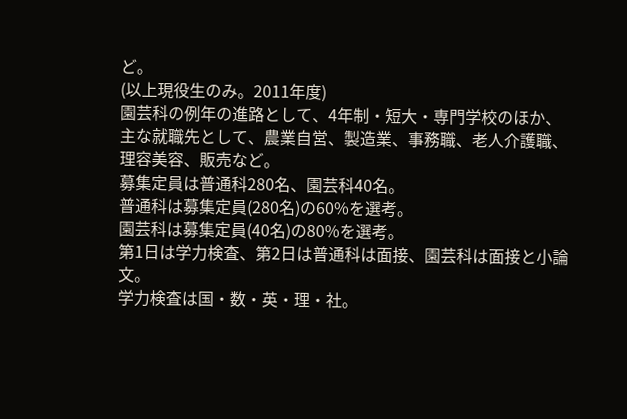ど。
(以上現役生のみ。2011年度)
園芸科の例年の進路として、4年制・短大・専門学校のほか、主な就職先として、農業自営、製造業、事務職、老人介護職、理容美容、販売など。
募集定員は普通科280名、園芸科40名。
普通科は募集定員(280名)の60%を選考。
園芸科は募集定員(40名)の80%を選考。
第1日は学力検査、第2日は普通科は面接、園芸科は面接と小論文。
学力検査は国・数・英・理・社。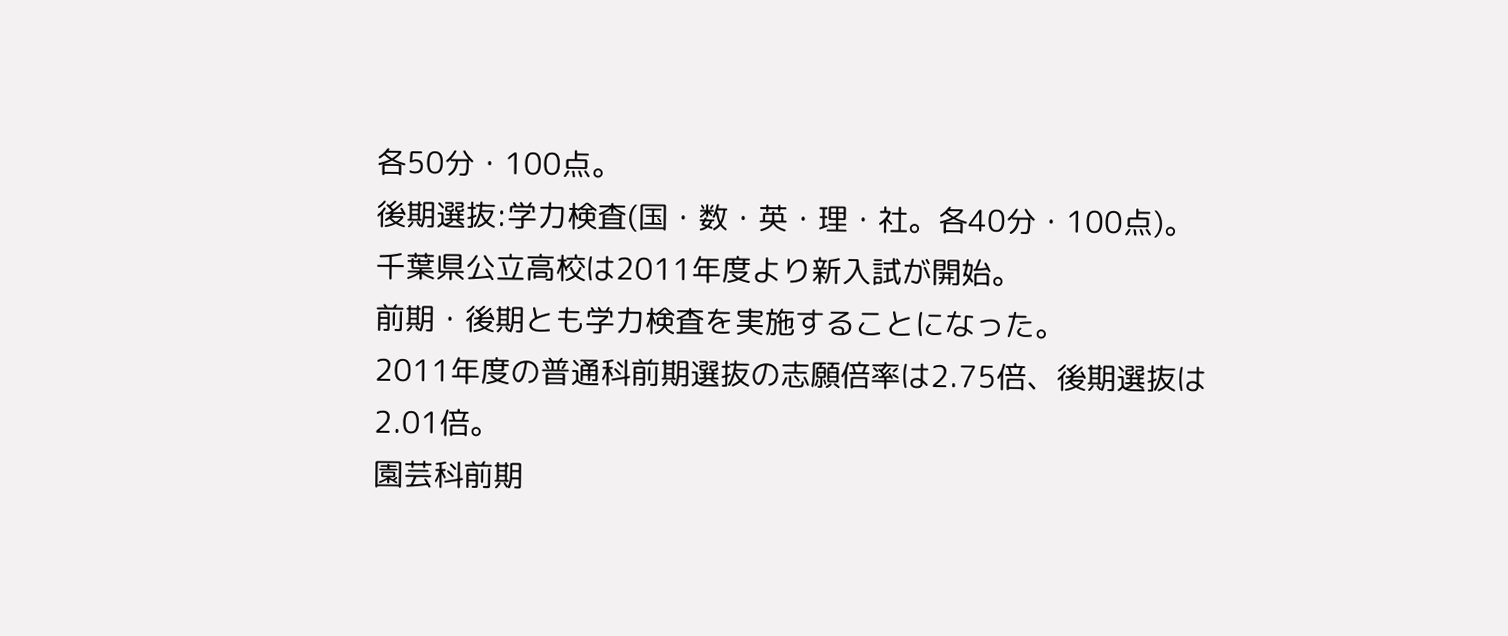各50分・100点。
後期選抜:学力検査(国・数・英・理・社。各40分・100点)。
千葉県公立高校は2011年度より新入試が開始。
前期・後期とも学力検査を実施することになった。
2011年度の普通科前期選抜の志願倍率は2.75倍、後期選抜は2.01倍。
園芸科前期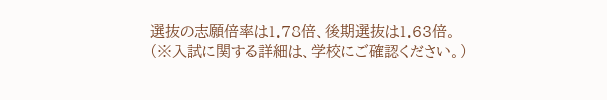選抜の志願倍率は1.78倍、後期選抜は1.63倍。
(※入試に関する詳細は、学校にご確認ください。)